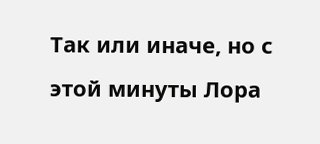Так или иначе, но с этой минуты Лора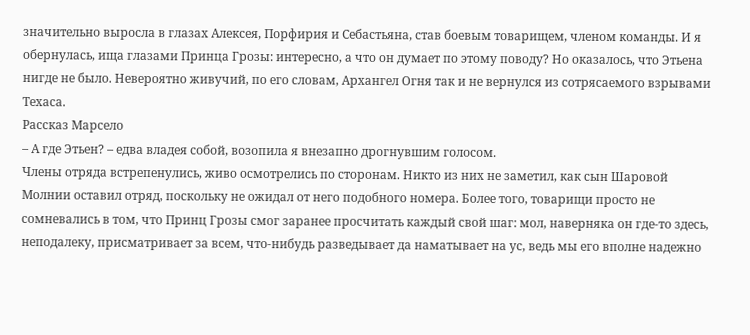значительно выросла в глазах Алексея, Порфирия и Себастьяна, став боевым товарищем, членом команды. И я обернулась, ища глазами Принца Грозы: интересно, а что он думает по этому поводу? Но оказалось, что Этьена нигде не было. Невероятно живучий, по его словам, Архангел Огня так и не вернулся из сотрясаемого взрывами Техаса.
Рассказ Марсело
– А где Этьен? – едва владея собой, возопила я внезапно дрогнувшим голосом.
Члены отряда встрепенулись, живо осмотрелись по сторонам. Никто из них не заметил, как сын Шаровой Молнии оставил отряд, поскольку не ожидал от него подобного номера. Более того, товарищи просто не сомневались в том, что Принц Грозы смог заранее просчитать каждый свой шаг: мол, наверняка он где-то здесь, неподалеку, присматривает за всем, что-нибудь разведывает да наматывает на ус, ведь мы его вполне надежно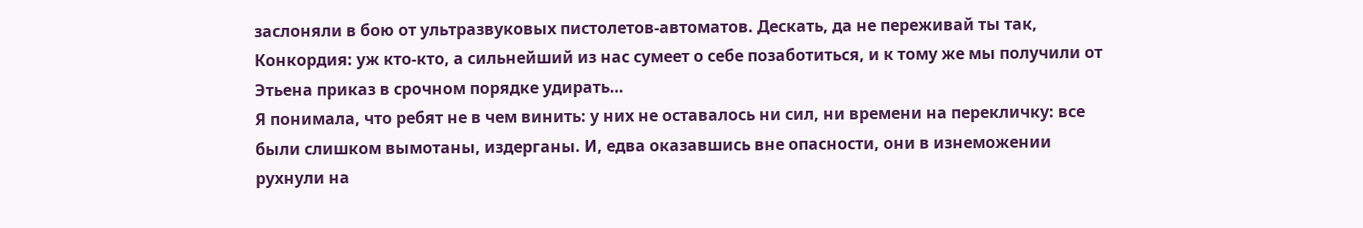заслоняли в бою от ультразвуковых пистолетов-автоматов. Дескать, да не переживай ты так, Конкордия: уж кто-кто, а сильнейший из нас сумеет о себе позаботиться, и к тому же мы получили от Этьена приказ в срочном порядке удирать…
Я понимала, что ребят не в чем винить: у них не оставалось ни сил, ни времени на перекличку: все были слишком вымотаны, издерганы. И, едва оказавшись вне опасности, они в изнеможении рухнули на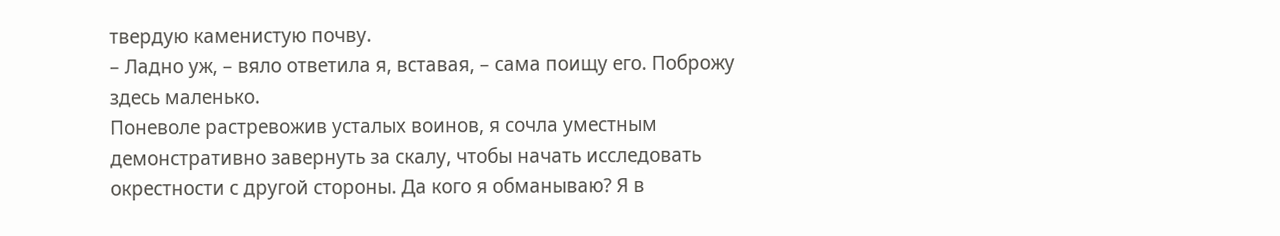твердую каменистую почву.
– Ладно уж, – вяло ответила я, вставая, – сама поищу его. Поброжу здесь маленько.
Поневоле растревожив усталых воинов, я сочла уместным демонстративно завернуть за скалу, чтобы начать исследовать окрестности с другой стороны. Да кого я обманываю? Я в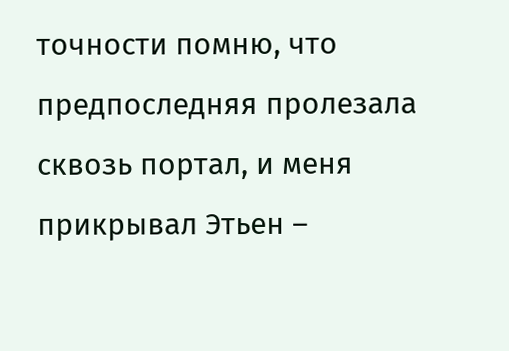точности помню, что предпоследняя пролезала сквозь портал, и меня прикрывал Этьен –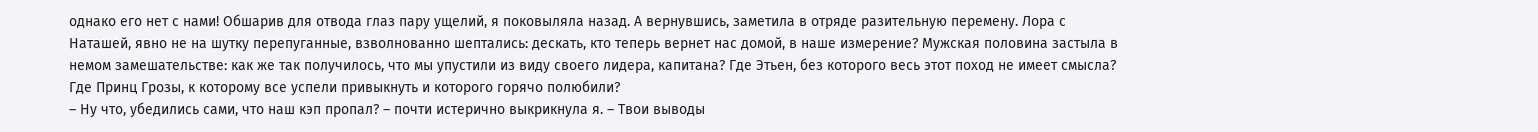однако его нет с нами! Обшарив для отвода глаз пару ущелий, я поковыляла назад. А вернувшись, заметила в отряде разительную перемену. Лора с Наташей, явно не на шутку перепуганные, взволнованно шептались: дескать, кто теперь вернет нас домой, в наше измерение? Мужская половина застыла в немом замешательстве: как же так получилось, что мы упустили из виду своего лидера, капитана? Где Этьен, без которого весь этот поход не имеет смысла? Где Принц Грозы, к которому все успели привыкнуть и которого горячо полюбили?
– Ну что, убедились сами, что наш кэп пропал? – почти истерично выкрикнула я. – Твои выводы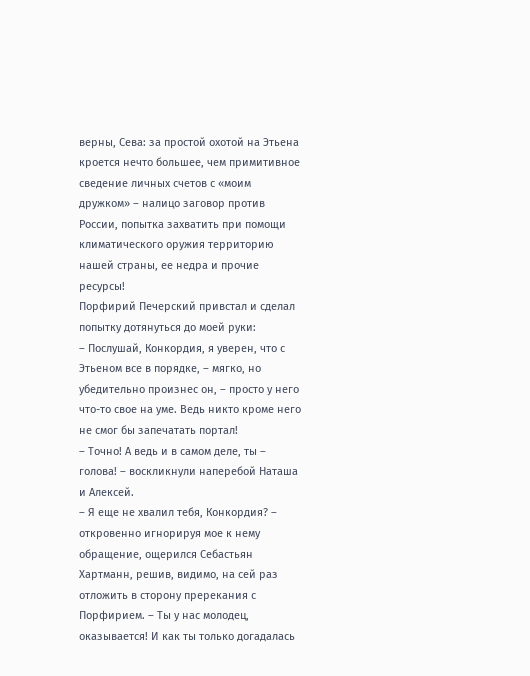верны, Сева: за простой охотой на Этьена кроется нечто большее, чем примитивное сведение личных счетов с «моим дружком» – налицо заговор против России, попытка захватить при помощи климатического оружия территорию нашей страны, ее недра и прочие ресурсы!
Порфирий Печерский привстал и сделал попытку дотянуться до моей руки:
– Послушай, Конкордия, я уверен, что с Этьеном все в порядке, – мягко, но убедительно произнес он, – просто у него что-то свое на уме. Ведь никто кроме него не смог бы запечатать портал!
– Точно! А ведь и в самом деле, ты – голова! – воскликнули наперебой Наташа и Алексей.
– Я еще не хвалил тебя, Конкордия? – откровенно игнорируя мое к нему обращение, ощерился Себастьян Хартманн, решив, видимо, на сей раз отложить в сторону пререкания с Порфирием. – Ты у нас молодец, оказывается! И как ты только догадалась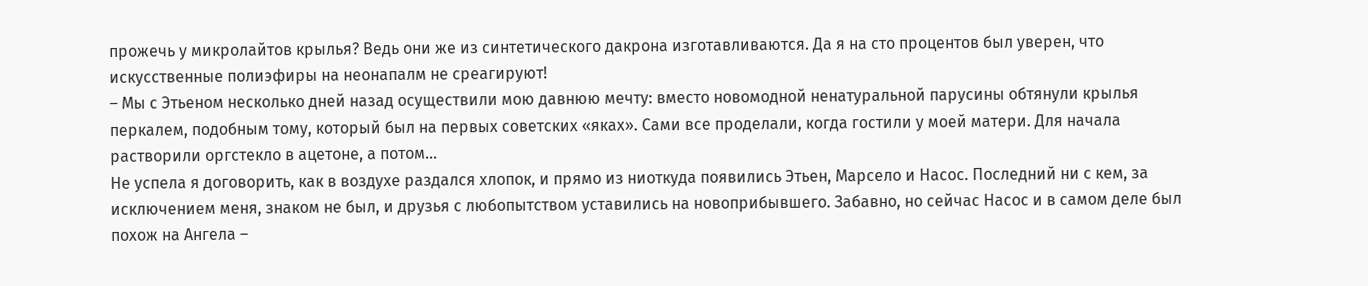прожечь у микролайтов крылья? Ведь они же из синтетического дакрона изготавливаются. Да я на сто процентов был уверен, что искусственные полиэфиры на неонапалм не среагируют!
– Мы с Этьеном несколько дней назад осуществили мою давнюю мечту: вместо новомодной ненатуральной парусины обтянули крылья перкалем, подобным тому, который был на первых советских «яках». Сами все проделали, когда гостили у моей матери. Для начала растворили оргстекло в ацетоне, а потом…
Не успела я договорить, как в воздухе раздался хлопок, и прямо из ниоткуда появились Этьен, Марсело и Насос. Последний ни с кем, за исключением меня, знаком не был, и друзья с любопытством уставились на новоприбывшего. Забавно, но сейчас Насос и в самом деле был похож на Ангела –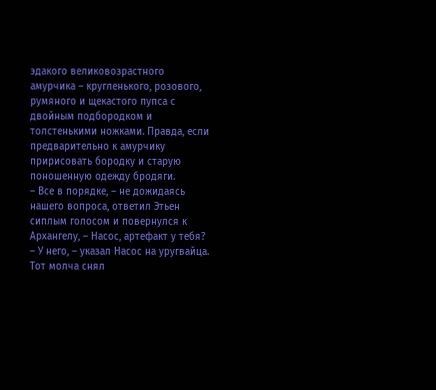эдакого великовозрастного амурчика – кругленького, розового, румяного и щекастого пупса с двойным подбородком и толстенькими ножками. Правда, если предварительно к амурчику пририсовать бородку и старую поношенную одежду бродяги.
– Все в порядке, – не дожидаясь нашего вопроса, ответил Этьен сиплым голосом и повернулся к Архангелу, – Насос, артефакт у тебя?
– У него, – указал Насос на уругвайца.
Тот молча снял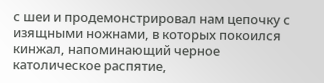с шеи и продемонстрировал нам цепочку с изящными ножнами, в которых покоился кинжал, напоминающий черное католическое распятие,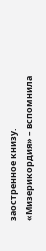заостренное книзу.
«Мизерикордия» – вспомнила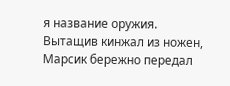я название оружия.
Вытащив кинжал из ножен, Марсик бережно передал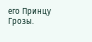его Принцу Грозы.